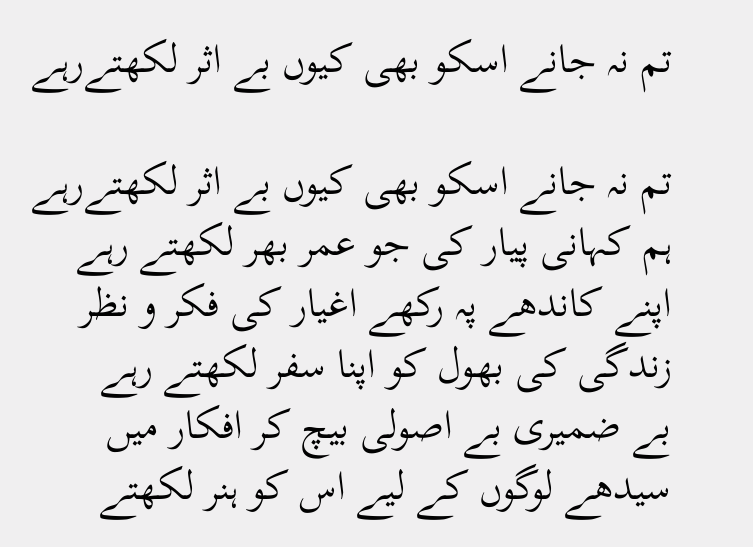تم نہ جانے اسکو بھی کیوں بے اثر لکھتےرہے

تم نہ جانے اسکو بھی کیوں بے اثر لکھتےرہے
ہم کہانی پیار کی جو عمر بھر لکھتے رہے
اپنے کاندھے پہ رکھے اغیار کی فکر و نظر
زندگی کی بھول کو اپنا سفر لکھتے رہے
بے ضمیری بے اصولی بیچ کر افکار میں
سیدھے لوگوں کے لیے اس کو ہنر لکھتے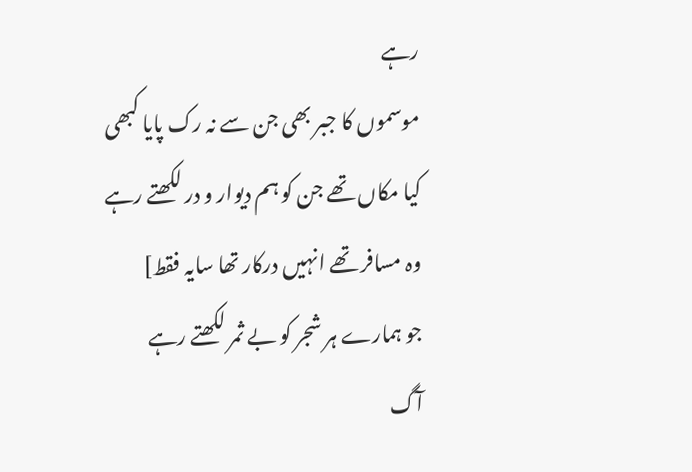رہے
موسموں کا جبر بھی جن سے نہ رک پایا کبھی
کیا مکاں تھے جن کو ہم دیوار و در لکھتے رہے
وہ مسافر تھے انہیں درکار تھا سایہ فقط]
جو ہمارے ہر شجر کو بے ثمر لکھتے رہے
آگ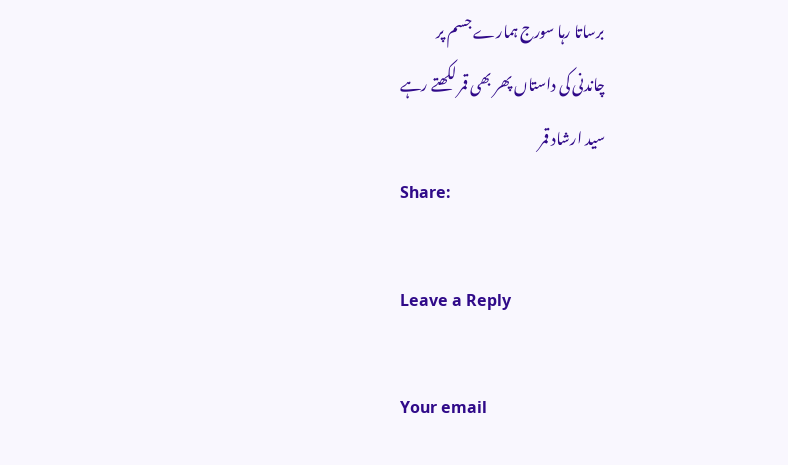برساتا رہا سورج ہمارے جسم پر
چاندنی کی داستاں پھر بھی قمر لکھتے رہے
سید ارشاد قمر
Share:

Leave a Reply

Your email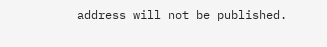address will not be published.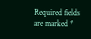Required fields are marked *